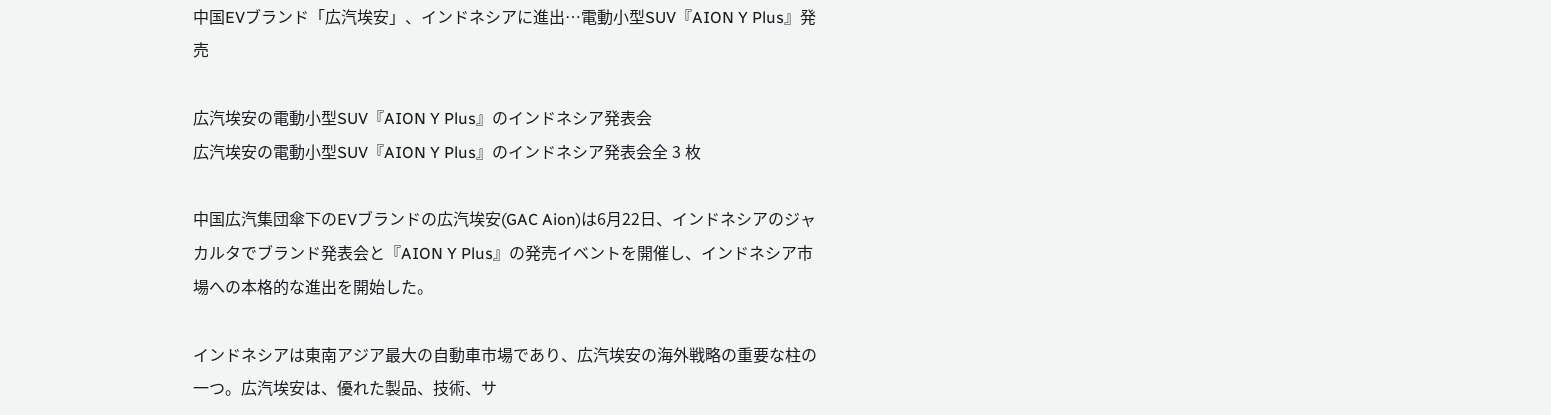中国EVブランド「広汽埃安」、インドネシアに進出…電動小型SUV『AION Y Plus』発売

広汽埃安の電動小型SUV『AION Y Plus』のインドネシア発表会
広汽埃安の電動小型SUV『AION Y Plus』のインドネシア発表会全 3 枚

中国広汽集団傘下のEVブランドの広汽埃安(GAC Aion)は6月22日、インドネシアのジャカルタでブランド発表会と『AION Y Plus』の発売イベントを開催し、インドネシア市場への本格的な進出を開始した。

インドネシアは東南アジア最大の自動車市場であり、広汽埃安の海外戦略の重要な柱の一つ。広汽埃安は、優れた製品、技術、サ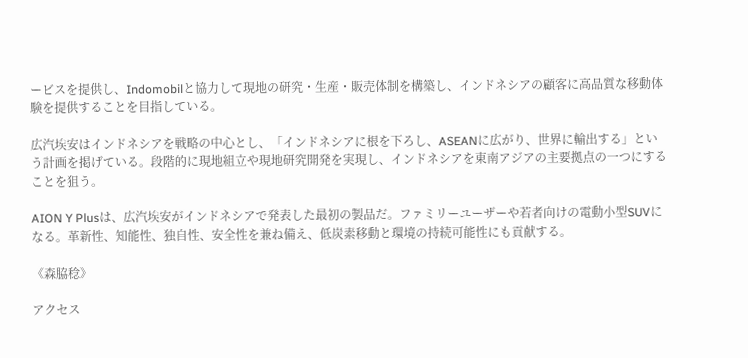ービスを提供し、Indomobilと協力して現地の研究・生産・販売体制を構築し、インドネシアの顧客に高品質な移動体験を提供することを目指している。

広汽埃安はインドネシアを戦略の中心とし、「インドネシアに根を下ろし、ASEANに広がり、世界に輸出する」という計画を掲げている。段階的に現地組立や現地研究開発を実現し、インドネシアを東南アジアの主要拠点の一つにすることを狙う。

AION Y Plusは、広汽埃安がインドネシアで発表した最初の製品だ。ファミリーユーザーや若者向けの電動小型SUVになる。革新性、知能性、独自性、安全性を兼ね備え、低炭素移動と環境の持続可能性にも貢献する。

《森脇稔》

アクセス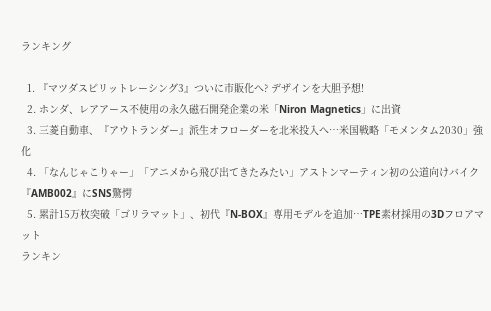ランキング

  1. 『マツダスピリットレーシング3』ついに市販化へ? デザインを大胆予想!
  2. ホンダ、レアアース不使用の永久磁石開発企業の米「Niron Magnetics」に出資
  3. 三菱自動車、『アウトランダー』派生オフローダーを北米投入へ…米国戦略「モメンタム2030」強化
  4. 「なんじゃこりゃー」「アニメから飛び出てきたみたい」アストンマーティン初の公道向けバイク『AMB002』にSNS驚愕
  5. 累計15万枚突破「ゴリラマット」、初代『N-BOX』専用モデルを追加…TPE素材採用の3Dフロアマット
ランキン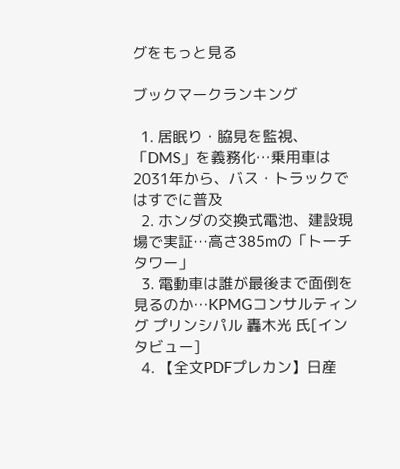グをもっと見る

ブックマークランキング

  1. 居眠り・脇見を監視、「DMS」を義務化…乗用車は2031年から、バス・トラックではすでに普及
  2. ホンダの交換式電池、建設現場で実証…高さ385mの「トーチタワー」
  3. 電動車は誰が最後まで面倒を見るのか…KPMGコンサルティング プリンシパル 轟木光 氏[インタビュー]
  4. 【全文PDFプレカン】日産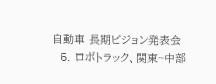自動車 長期ビジョン発表会
  5. ロボトラック、関東~中部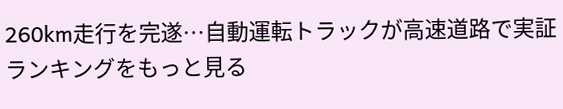260km走行を完遂…自動運転トラックが高速道路で実証
ランキングをもっと見る